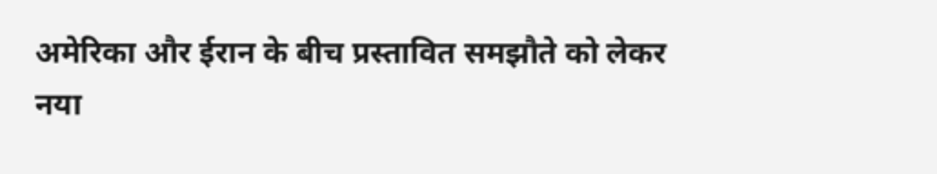अमेरिका और ईरान के बीच प्रस्तावित समझौते को लेकर नया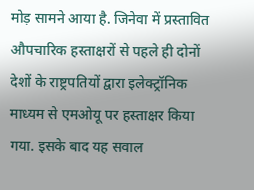मोड़ सामने आया है. जिनेवा में प्रस्तावित औपचारिक हस्ताक्षरों से पहले ही दोनों देशों के राष्ट्रपतियों द्वारा इलेक्ट्रॉनिक माध्यम से एमओयू पर हस्ताक्षर किया गया. इसके बाद यह सवाल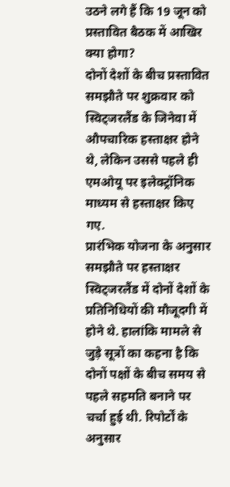उठने लगे हैं कि 19 जून को प्रस्तावित बैठक में आखिर क्या होगा?
दोनों देशों के बीच प्रस्तावित समझौते पर शुक्रवार को स्विट्जरलैंड के जिनेवा में औपचारिक हस्ताक्षर होने थे, लेकिन उससे पहले ही एमओयू पर इलेक्ट्रॉनिक माध्यम से हस्ताक्षर किए गए.
प्रारंभिक योजना के अनुसार समझौते पर हस्ताक्षर स्विट्जरलैंड में दोनों देशों के प्रतिनिधियों की मौजूदगी में होने थे. हालांकि मामले से जुड़े सूत्रों का कहना है कि दोनों पक्षों के बीच समय से पहले सहमति बनाने पर चर्चा हुई थी. रिपोर्टों के अनुसार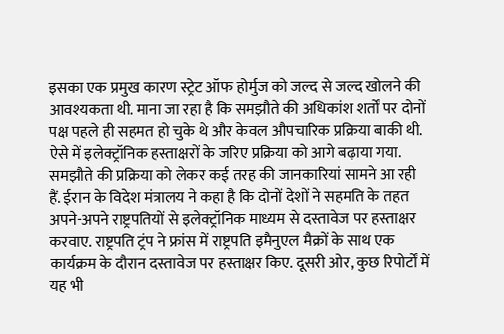इसका एक प्रमुख कारण स्ट्रेट ऑफ होर्मुज को जल्द से जल्द खोलने की आवश्यकता थी. माना जा रहा है कि समझौते की अधिकांश शर्तों पर दोनों पक्ष पहले ही सहमत हो चुके थे और केवल औपचारिक प्रक्रिया बाकी थी. ऐसे में इलेक्ट्रॉनिक हस्ताक्षरों के जरिए प्रक्रिया को आगे बढ़ाया गया.
समझौते की प्रक्रिया को लेकर कई तरह की जानकारियां सामने आ रही हैं. ईरान के विदेश मंत्रालय ने कहा है कि दोनों देशों ने सहमति के तहत अपने-अपने राष्ट्रपतियों से इलेक्ट्रॉनिक माध्यम से दस्तावेज पर हस्ताक्षर करवाए. राष्ट्रपति ट्रंप ने फ्रांस में राष्ट्रपति इमैनुएल मैक्रों के साथ एक कार्यक्रम के दौरान दस्तावेज पर हस्ताक्षर किए. दूसरी ओर, कुछ रिपोर्टों में यह भी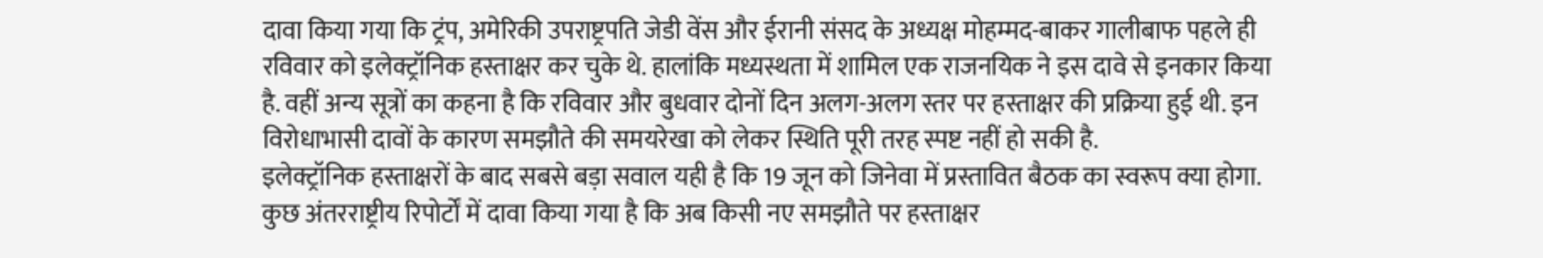दावा किया गया कि ट्रंप, अमेरिकी उपराष्ट्रपति जेडी वेंस और ईरानी संसद के अध्यक्ष मोहम्मद-बाकर गालीबाफ पहले ही रविवार को इलेक्ट्रॉनिक हस्ताक्षर कर चुके थे. हालांकि मध्यस्थता में शामिल एक राजनयिक ने इस दावे से इनकार किया है. वहीं अन्य सूत्रों का कहना है कि रविवार और बुधवार दोनों दिन अलग-अलग स्तर पर हस्ताक्षर की प्रक्रिया हुई थी. इन विरोधाभासी दावों के कारण समझौते की समयरेखा को लेकर स्थिति पूरी तरह स्पष्ट नहीं हो सकी है.
इलेक्ट्रॉनिक हस्ताक्षरों के बाद सबसे बड़ा सवाल यही है कि 19 जून को जिनेवा में प्रस्तावित बैठक का स्वरूप क्या होगा. कुछ अंतरराष्ट्रीय रिपोर्टों में दावा किया गया है कि अब किसी नए समझौते पर हस्ताक्षर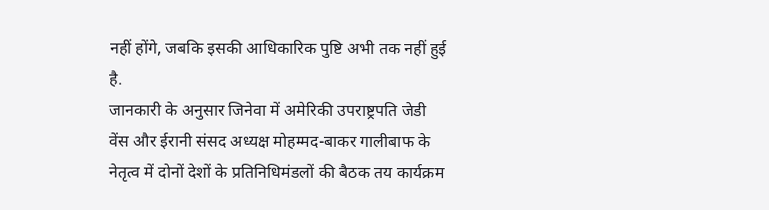नहीं होंगे, जबकि इसकी आधिकारिक पुष्टि अभी तक नहीं हुई है.
जानकारी के अनुसार जिनेवा में अमेरिकी उपराष्ट्रपति जेडी वेंस और ईरानी संसद अध्यक्ष मोहम्मद-बाकर गालीबाफ के नेतृत्व में दोनों देशों के प्रतिनिधिमंडलों की बैठक तय कार्यक्रम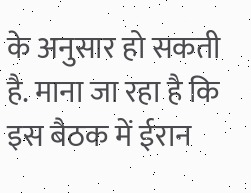के अनुसार हो सकती है. माना जा रहा है कि इस बैठक में ईरान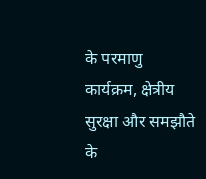के परमाणु कार्यक्रम, क्षेत्रीय सुरक्षा और समझौते के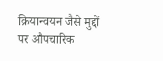क्रियान्वयन जैसे मुद्दों पर औपचारिक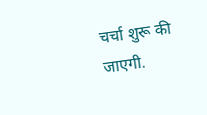चर्चा शुरू की जाएगी.